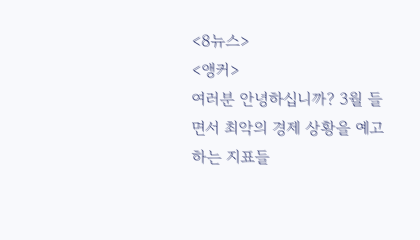<8뉴스>
<앵커>
여러분 안녕하십니까? 3월 들면서 최악의 경제 상황을 예고하는 지표들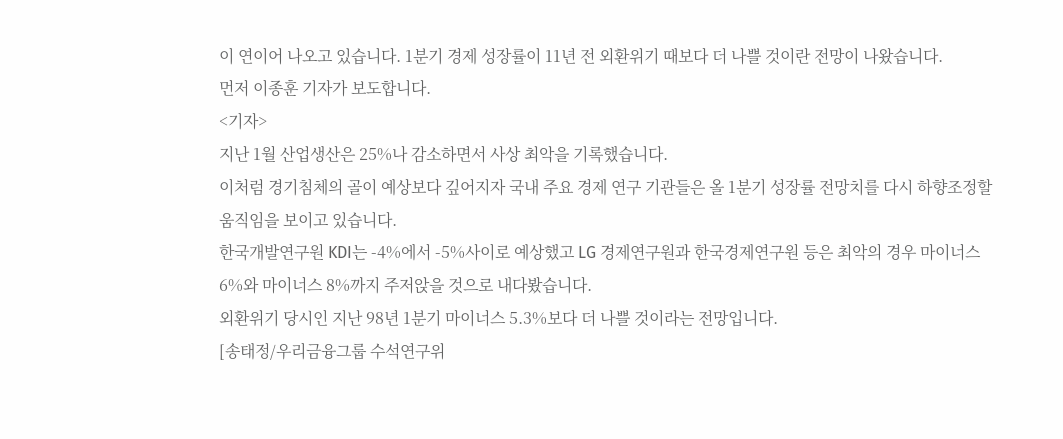이 연이어 나오고 있습니다. 1분기 경제 성장률이 11년 전 외환위기 때보다 더 나쁠 것이란 전망이 나왔습니다.
먼저 이종훈 기자가 보도합니다.
<기자>
지난 1월 산업생산은 25%나 감소하면서 사상 최악을 기록했습니다.
이처럼 경기침체의 골이 예상보다 깊어지자 국내 주요 경제 연구 기관들은 올 1분기 성장률 전망치를 다시 하향조정할 움직임을 보이고 있습니다.
한국개발연구원 KDI는 -4%에서 -5%사이로 예상했고 LG 경제연구원과 한국경제연구원 등은 최악의 경우 마이너스 6%와 마이너스 8%까지 주저앉을 것으로 내다봤습니다.
외환위기 당시인 지난 98년 1분기 마이너스 5.3%보다 더 나쁠 것이라는 전망입니다.
[송태정/우리금융그룹 수석연구위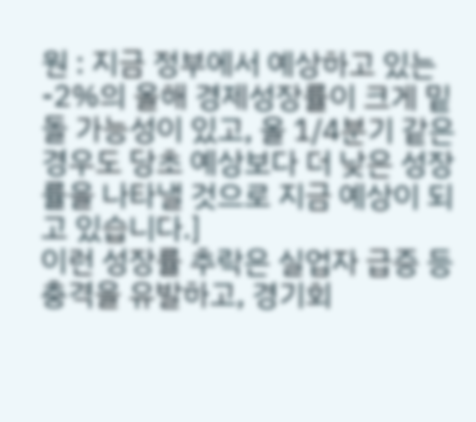원 : 지금 정부에서 예상하고 있는 -2%의 올해 경제성장률이 크게 밑돌 가능성이 있고, 올 1/4분기 같은 경우도 당초 예상보다 더 낮은 성장률을 나타낼 것으로 지금 예상이 되고 있습니다.]
이런 성장률 추락은 실업자 급증 등 충격을 유발하고, 경기회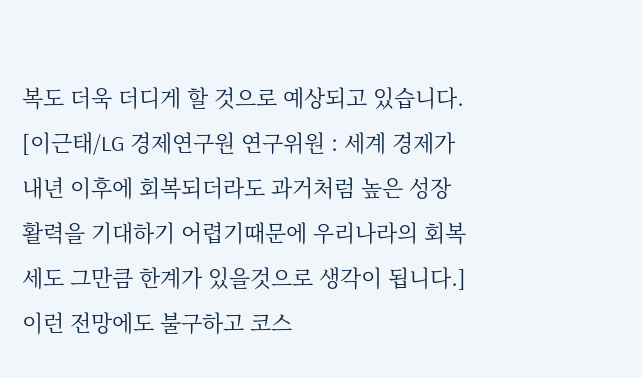복도 더욱 더디게 할 것으로 예상되고 있습니다.
[이근태/LG 경제연구원 연구위원 : 세계 경제가 내년 이후에 회복되더라도 과거처럼 높은 성장 활력을 기대하기 어렵기때문에 우리나라의 회복세도 그만큼 한계가 있을것으로 생각이 됩니다.]
이런 전망에도 불구하고 코스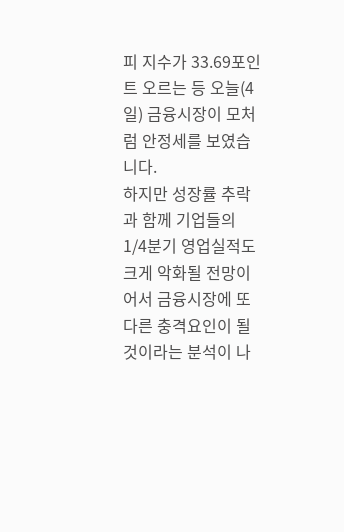피 지수가 33.69포인트 오르는 등 오늘(4일) 금융시장이 모처럼 안정세를 보였습니다.
하지만 성장률 추락과 함께 기업들의 1/4분기 영업실적도 크게 악화될 전망이어서 금융시장에 또다른 충격요인이 될 것이라는 분석이 나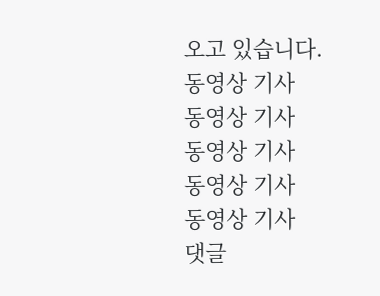오고 있습니다.
동영상 기사
동영상 기사
동영상 기사
동영상 기사
동영상 기사
댓글